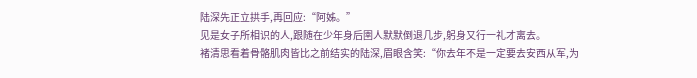陆深先正立拱手,再回应:“阿姊。”
见是女子所相识的人,跟随在少年身后圉人默默倒退几步,躬身又行一礼才离去。
褚清思看着骨骼肌肉皆比之前结实的陆深,眉眼含笑:“你去年不是一定要去安西从军,为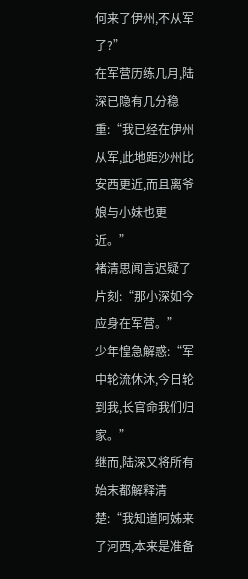何来了伊州,不从军了?”
在军营历练几月,陆深已隐有几分稳重:“我已经在伊州从军,此地距沙州比安西更近,而且离爷娘与小妹也更近。”
褚清思闻言迟疑了片刻:“那小深如今应身在军营。”
少年惶急解惑:“军中轮流休沐,今日轮到我,长官命我们归家。”
继而,陆深又将所有始末都解释清楚:“我知道阿姊来了河西,本来是准备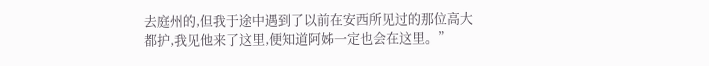去庭州的,但我于途中遇到了以前在安西所见过的那位高大都护,我见他来了这里,便知道阿姊一定也会在这里。”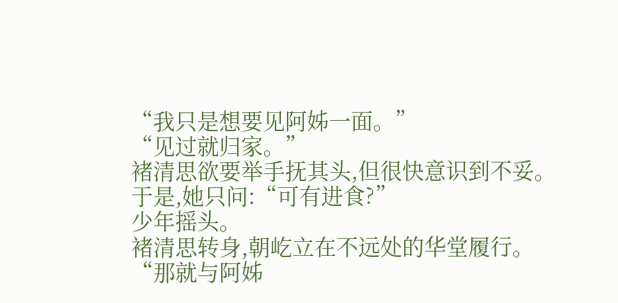“我只是想要见阿姊一面。”
“见过就归家。”
褚清思欲要举手抚其头,但很快意识到不妥。
于是,她只问:“可有进食?”
少年摇头。
褚清思转身,朝屹立在不远处的华堂履行。
“那就与阿姊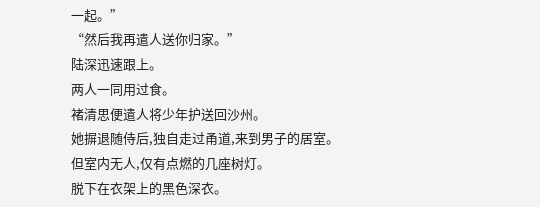一起。”
“然后我再遣人送你归家。”
陆深迅速跟上。
两人一同用过食。
褚清思便遣人将少年护送回沙州。
她摒退随侍后,独自走过甬道,来到男子的居室。
但室内无人,仅有点燃的几座树灯。
脱下在衣架上的黑色深衣。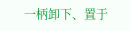一柄卸下、置于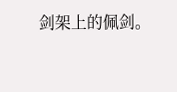剑架上的佩剑。